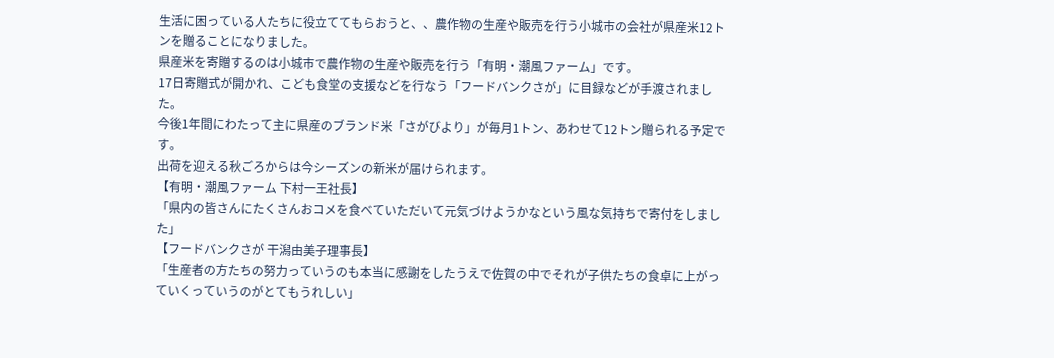生活に困っている人たちに役立ててもらおうと、、農作物の生産や販売を行う小城市の会社が県産米12トンを贈ることになりました。
県産米を寄贈するのは小城市で農作物の生産や販売を行う「有明・潮風ファーム」です。
17日寄贈式が開かれ、こども食堂の支援などを行なう「フードバンクさが」に目録などが手渡されました。
今後1年間にわたって主に県産のブランド米「さがびより」が毎月1トン、あわせて12トン贈られる予定です。
出荷を迎える秋ごろからは今シーズンの新米が届けられます。
【有明・潮風ファーム 下村一王社長】
「県内の皆さんにたくさんおコメを食べていただいて元気づけようかなという風な気持ちで寄付をしました」
【フードバンクさが 干潟由美子理事長】
「生産者の方たちの努力っていうのも本当に感謝をしたうえで佐賀の中でそれが子供たちの食卓に上がっていくっていうのがとてもうれしい」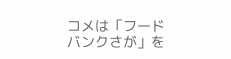コメは「フードバンクさが」を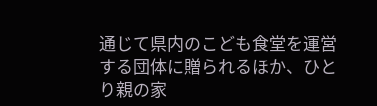通じて県内のこども食堂を運営する団体に贈られるほか、ひとり親の家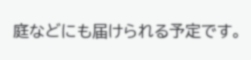庭などにも届けられる予定です。